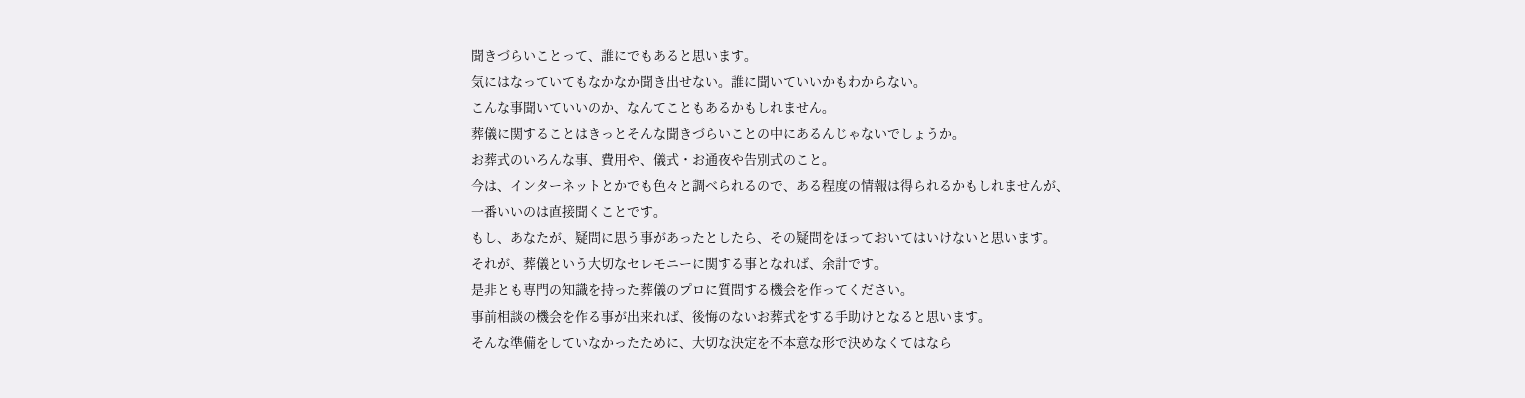聞きづらいことって、誰にでもあると思います。
気にはなっていてもなかなか聞き出せない。誰に聞いていいかもわからない。
こんな事聞いていいのか、なんてこともあるかもしれません。
葬儀に関することはきっとそんな聞きづらいことの中にあるんじゃないでしょうか。
お葬式のいろんな事、費用や、儀式・お通夜や告別式のこと。
今は、インターネットとかでも色々と調べられるので、ある程度の情報は得られるかもしれませんが、
一番いいのは直接聞くことです。
もし、あなたが、疑問に思う事があったとしたら、その疑問をほっておいてはいけないと思います。
それが、葬儀という大切なセレモニーに関する事となれば、余計です。
是非とも専門の知識を持った葬儀のプロに質問する機会を作ってください。
事前相談の機会を作る事が出来れば、後悔のないお葬式をする手助けとなると思います。
そんな準備をしていなかったために、大切な決定を不本意な形で決めなくてはなら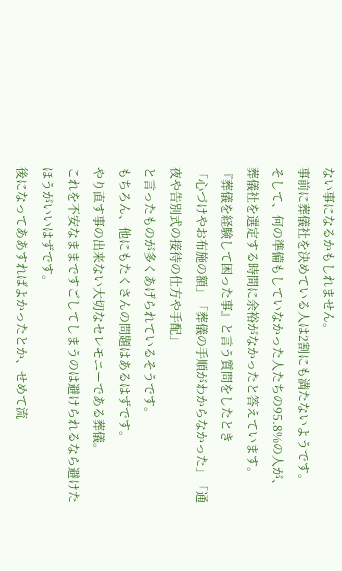ない事になるかもしれません。
事前に葬儀社を決めている人は2割にも満たないようです。
そして、何の準備もしていなかった人たちの95.8%の人が、
葬儀社を選定する時間に余裕がなかったと答えています。
『葬儀を経験して困った事』と言う質問をしたとき
「心づけやお布施の額」「葬儀の手順がわからなかった」「通夜や告別式の接待の仕方や手配」
と言ったものが多くあげられているそうです。
もちろん、他にもたくさんの問題はあるはずです。
やり直す事の出来ない大切なセレモニーである葬儀。
これを不安なままですごしてしまうのは避けられるなら避けたほうがいいはずです。
後になってああすればよかったとか、せめて流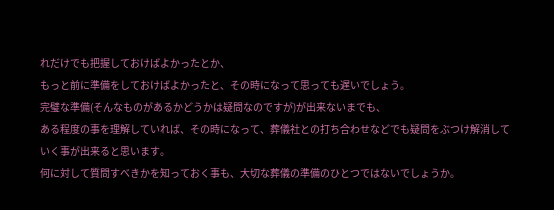れだけでも把握しておけばよかったとか、
もっと前に準備をしておけばよかったと、その時になって思っても遅いでしょう。
完璧な準備(そんなものがあるかどうかは疑問なのですが)が出来ないまでも、
ある程度の事を理解していれば、その時になって、葬儀社との打ち合わせなどでも疑問をぶつけ解消していく事が出来ると思います。
何に対して質問すべきかを知っておく事も、大切な葬儀の準備のひとつではないでしょうか。